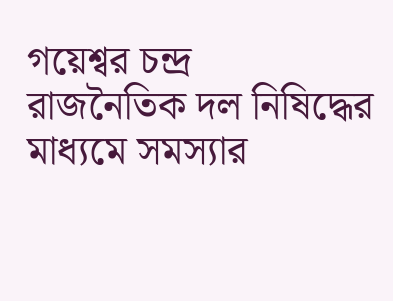গয়েশ্বর চন্দ্র
রাজনৈতিক দল নিষিদ্ধের মাধ্যমে সমস্যার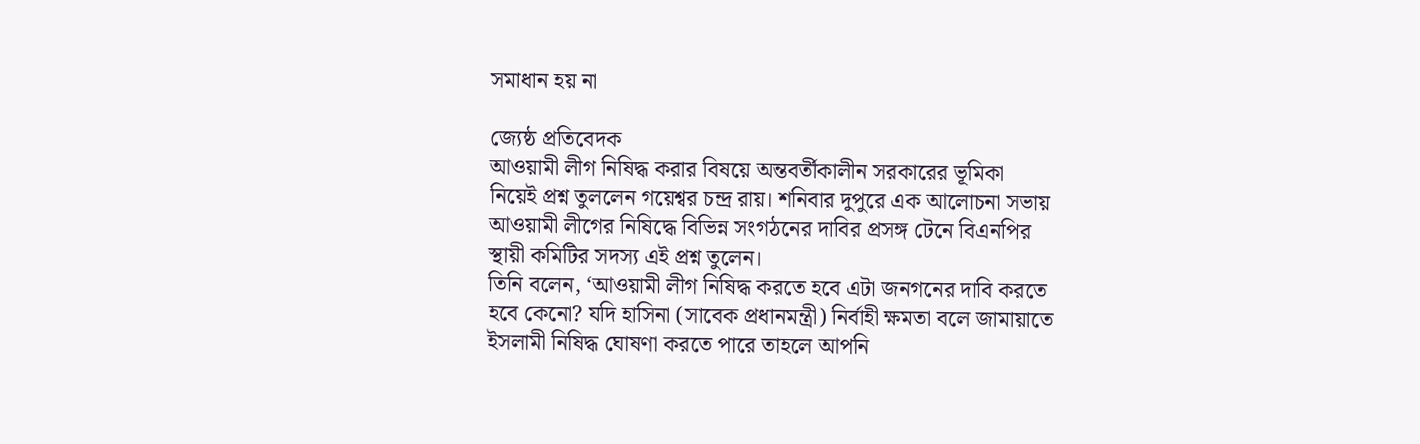সমাধান হয় না

জ্যেষ্ঠ প্রতিবেদক
আওয়ামী লীগ নিষিদ্ধ করার বিষয়ে অন্তবর্তীকালীন সরকারের ভূমিকা নিয়েই প্রশ্ন তুললেন গয়েশ্বর চন্দ্র রায়। শনিবার দুপুরে এক আলোচনা সভায় আওয়ামী লীগের নিষিদ্ধে বিভিন্ন সংগঠনের দাবির প্রসঙ্গ টেনে বিএনপির স্থায়ী কমিটির সদস্য এই প্রশ্ন তুলেন।
তিনি বলেন, ‘আওয়ামী লীগ নিষিদ্ধ করতে হবে এটা জনগনের দাবি করতে হবে কেনো? যদি হাসিনা (সাবেক প্রধানমন্ত্রী) নির্বাহী ক্ষমতা বলে জামায়াতে ইসলামী নিষিদ্ধ ঘোষণা করতে পারে তাহলে আপনি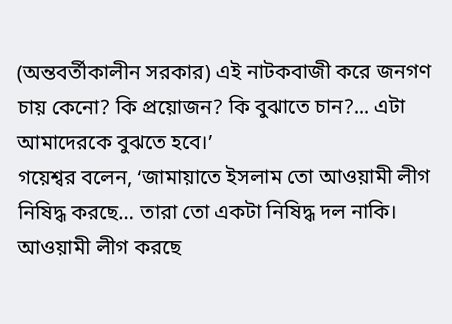(অন্তবর্তীকালীন সরকার) এই নাটকবাজী করে জনগণ চায় কেনো? কি প্রয়োজন? কি বুঝাতে চান?... এটা আমাদেরকে বুঝতে হবে।’
গয়েশ্বর বলেন, ‘জামায়াতে ইসলাম তো আওয়ামী লীগ নিষিদ্ধ করছে… তারা তো একটা নিষিদ্ধ দল নাকি। আওয়ামী লীগ করছে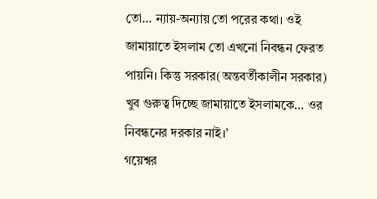তো… ন্যায়-অন্যায় তো পরের কথা। ওই জামায়াতে ইসলাম তো এখনো নিবন্ধন ফেরত পায়নি। কিন্তু সরকার(অন্তবর্তীকালীন সরকার) খুব গুরুত্ব দিচ্ছে জামায়াতে ইসলামকে… ওর নিবন্ধনের দরকার নাই।’
গয়েশ্বর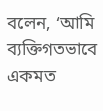বলেন, ‘আমি ব্যক্তিগতভাবে একমত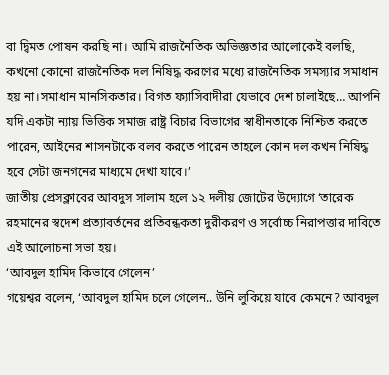বা দ্বিমত পোষন করছি না। আমি রাজনৈতিক অভিজ্ঞতার আলোকেই বলছি, কখনো কোনো রাজনৈতিক দল নিষিদ্ধ করণের মধ্যে রাজনৈতিক সমস্যার সমাধান হয় না।সমাধান মানসিকতার। বিগত ফ্যাসিবাদীরা যেভাবে দেশ চালাইছে… আপনি যদি একটা ন্যায় ভিত্তিক সমাজ রাষ্ট্র বিচার বিভাগের স্বাধীনতাকে নিশ্চিত করতে পারেন, আইনের শাসনটাকে বলব করতে পারেন তাহলে কোন দল কখন নিষিদ্ধ হবে সেটা জনগনের মাধ্যমে দেখা যাবে।’
জাতীয় প্রেসক্লাবের আবদুস সালাম হলে ১২ দলীয় জোটের উদ্যোগে ‘তারেক রহমানের স্বদেশ প্রত্যাবর্তনের প্রতিবন্ধকতা দুরীকরণ ও সর্বোচ্চ নিরাপত্তার দাবিতে এই আলোচনা সভা হয়।
‘আবদুল হামিদ কিভাবে গেলেন’
গয়েশ্বর বলেন, ‘আবদুল হামিদ চলে গেলেন.. উনি লুকিয়ে যাবে কেমনে? আবদুল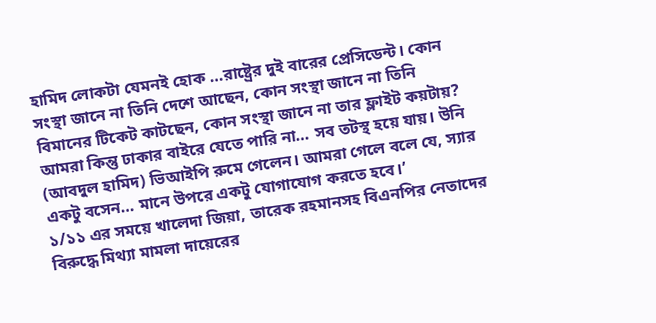হামিদ লোকটা যেমনই হোক …রাষ্ট্রের দুই বারের প্রেসিডেন্ট। কোন সংস্থা জানে না তিনি দেশে আছেন, কোন সংস্থা জানে না তিনি বিমানের টিকেট কাটছেন, কোন সংস্থা জানে না তার ফ্লাইট কয়টায়? আমরা কিন্তু ঢাকার বাইরে যেতে পারি না… সব তটস্থ হয়ে যায়। উনি (আবদুল হামিদ) ভিআইপি রুমে গেলেন। আমরা গেলে বলে যে, স্যার একটু বসেন… মানে উপরে একটু যোগাযোগ করতে হবে।’
১/১১ এর সময়ে খালেদা জিয়া, তারেক রহমানসহ বিএনপির নেতাদের বিরুদ্ধে মিথ্যা মামলা দায়েরের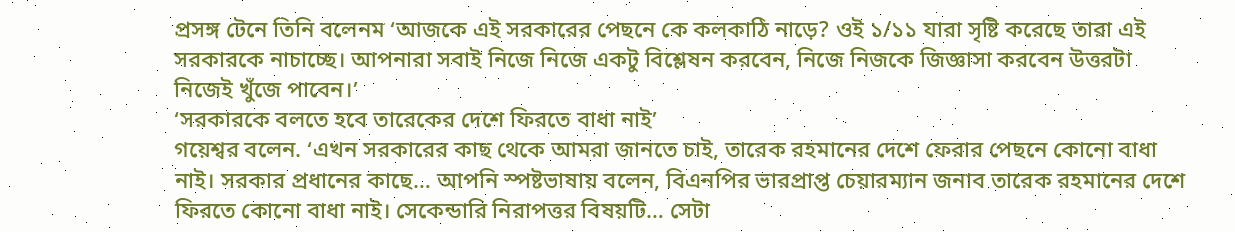প্রসঙ্গ টেনে তিনি বলেনম ‘আজকে এই সরকারের পেছনে কে কলকাঠি নাড়ে? ওই ১/১১ যারা সৃষ্টি করেছে তারা এই সরকারকে নাচাচ্ছে। আপনারা সবাই নিজে নিজে একটু বিশ্লেষন করবেন, নিজে নিজকে জিজ্ঞাসা করবেন উত্তরটা নিজেই খুঁজে পাবেন।’
‘সরকারকে বলতে হবে তারেকের দেশে ফিরতে বাধা নাই’
গয়েশ্বর বলেন. ‘এখন সরকারের কাছ থেকে আমরা জানতে চাই, তারেক রহমানের দেশে ফেরার পেছনে কোনো বাধা নাই। সরকার প্রধানের কাছে… আপনি স্পষ্টভাষায় বলেন, বিএনপির ভারপ্রাপ্ত চেয়ারম্যান জনাব তারেক রহমানের দেশে ফিরতে কোনো বাধা নাই। সেকেন্ডারি নিরাপত্তর বিষয়টি… সেটা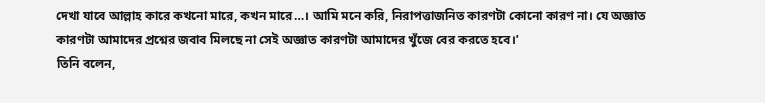দেখা যাবে আল্লাহ কারে কখনো মারে, কখন মারে…। আমি মনে করি, নিরাপত্তাজনিত কারণটা কোনো কারণ না। যে অজ্ঞাত কারণটা আমাদের প্রশ্নের জবাব মিলছে না সেই অজ্ঞাত কারণটা আমাদের খুঁজে বের করতে হবে।’
তিনি বলেন,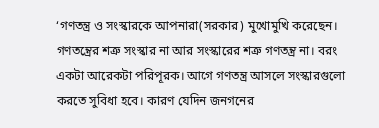‘গণতন্ত্র ও সংস্কারকে আপনারা(সরকার) মুখোমুখি করেছেন। গণতন্ত্রের শত্রু সংস্কার না আর সংস্কারের শত্রু গণতন্ত্র না। বরং একটা আরেকটা পরিপূরক। আগে গণতন্ত্র আসলে সংস্কারগুলো করতে সুবিধা হবে। কারণ যেদিন জনগনের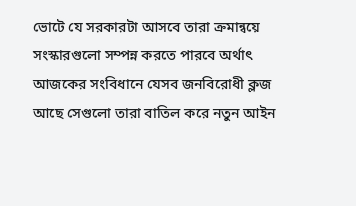ভোটে যে সরকারটা আসবে তারা ক্রমান্বয়ে সংস্কারগুলো সম্পন্ন করতে পারবে অর্থাৎ আজকের সংবিধানে যেসব জনবিরোধী ক্লজ আছে সেগুলো তারা বাতিল করে নতুন আইন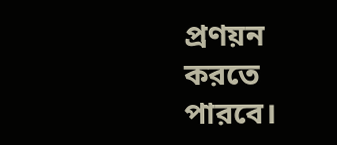প্রণয়ন করতে পারবে।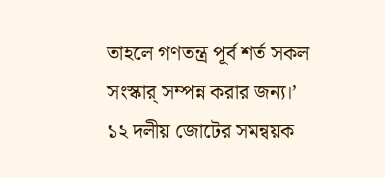তাহলে গণতন্ত্র পূর্ব শর্ত সকল সংস্কার্ সম্পন্ন করার জন্য।’
১২ দলীয় জোটের সমন্বয়ক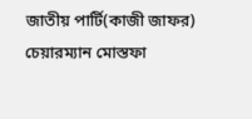জাতীয় পার্টি(কাজী জাফর) চেয়ারম্যান মোস্তফা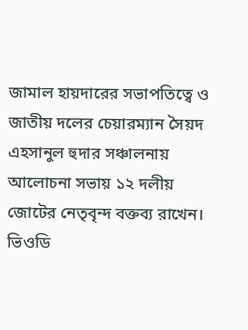জামাল হায়দারের সভাপতিত্বে ও জাতীয় দলের চেয়ারম্যান সৈয়দ এহসানুল হুদার সঞ্চালনায় আলোচনা সভায় ১২ দলীয় জোটের নেতৃবৃন্দ বক্তব্য রাখেন।
ভিওডি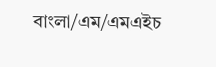বাংলা/এম/এমএইচ